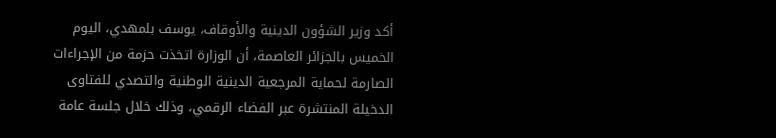أكد وزير الشؤون الدينية والأوقاف، يوسف بلمهدي، اليوم الخميس بالجزائر العاصمة، أن الوزارة اتخذت حزمة من الإجراءات الصارمة لحماية المرجعية الدينية الوطنية والتصدي للفتاوى الدخيلة المنتشرة عبر الفضاء الرقمي، وذلك خلال جلسة عامة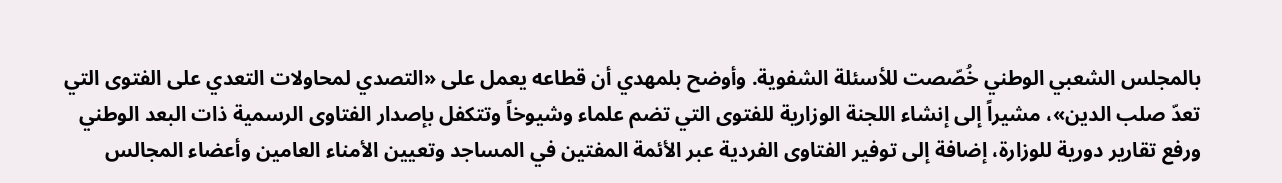بالمجلس الشعبي الوطني خُصّصت للأسئلة الشفوية. وأوضح بلمهدي أن قطاعه يعمل على «التصدي لمحاولات التعدي على الفتوى التي تعدّ صلب الدين»، مشيراً إلى إنشاء اللجنة الوزارية للفتوى التي تضم علماء وشيوخاً وتتكفل بإصدار الفتاوى الرسمية ذات البعد الوطني ورفع تقارير دورية للوزارة، إضافة إلى توفير الفتاوى الفردية عبر الأئمة المفتين في المساجد وتعيين الأمناء العامين وأعضاء المجالس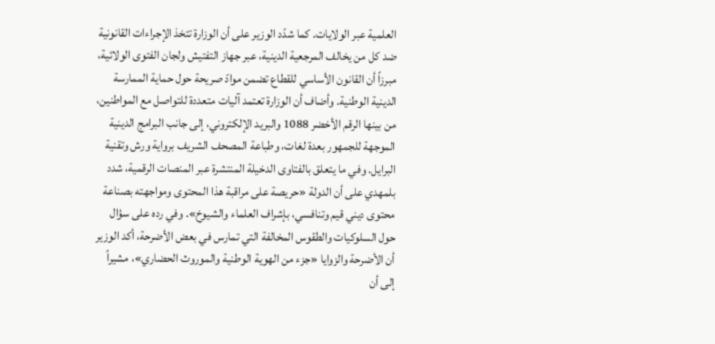العلمية عبر الولايات. كما شدّد الوزير على أن الوزارة تتخذ الإجراءات القانونية ضد كل من يخالف المرجعية الدينية، عبر جهاز التفتيش ولجان الفتوى الولائية، مبرزاً أن القانون الأساسي للقطاع تضمن موادّ صريحة حول حماية الممارسة الدينية الوطنية. وأضاف أن الوزارة تعتمد آليات متعددة للتواصل مع المواطنين، من بينها الرقم الأخضر 1088 والبريد الإلكتروني، إلى جانب البرامج الدينية الموجهة للجمهور بعدة لغات، وطباعة المصحف الشريف برواية ورش وتقنية البرايل. وفي ما يتعلق بالفتاوى الدخيلة المنتشرة عبر المنصات الرقمية، شدد بلمهدي على أن الدولة «حريصة على مراقبة هذا المحتوى ومواجهته بصناعة محتوى ديني قيم وتنافسي، بإشراف العلماء والشيوخ». وفي رده على سؤال حول السلوكيات والطقوس المخالفة التي تمارس في بعض الأضرحة، أكد الوزير أن الأضرحة والزوايا «جزء من الهوية الوطنية والموروث الحضاري»، مشيراً إلى أن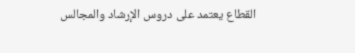القطاع يعتمد على دروس الإرشاد والمجالس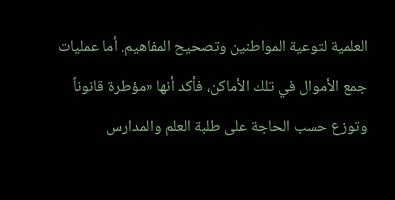العلمية لتوعية المواطنين وتصحيح المفاهيم. أما عمليات جمع الأموال في تلك الأماكن، فأكد أنها «مؤطرة قانوناً وتوزع حسب الحاجة على طلبة العلم والمدارس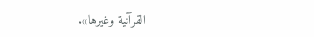القرآنية وغيرها».